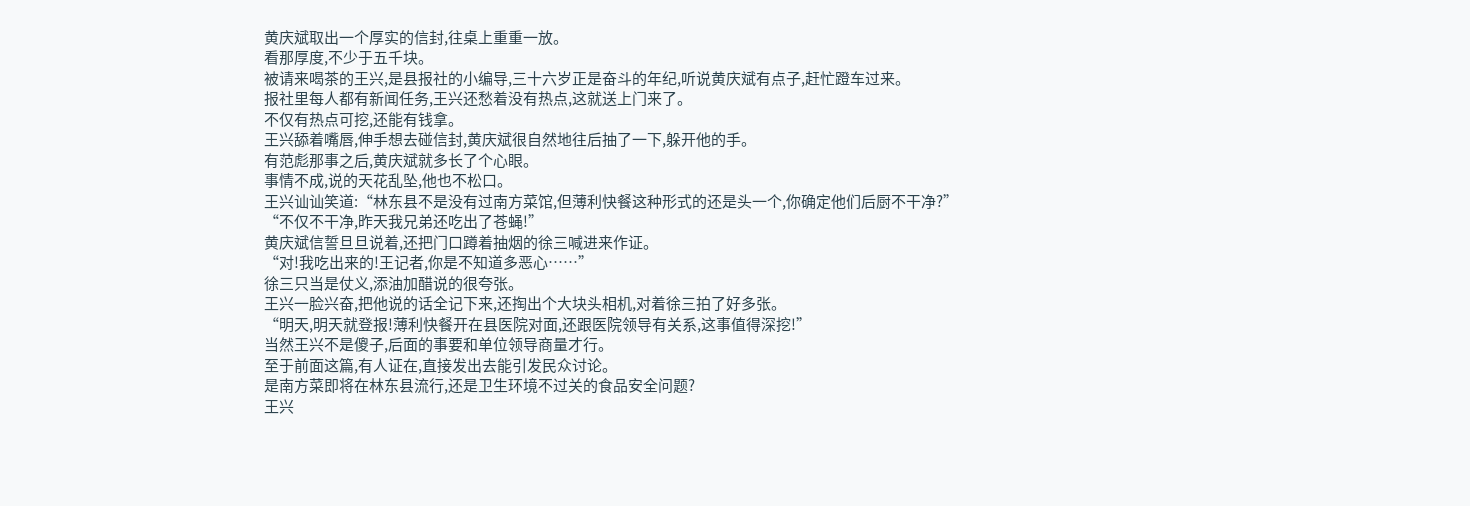黄庆斌取出一个厚实的信封,往桌上重重一放。
看那厚度,不少于五千块。
被请来喝茶的王兴,是县报社的小编导,三十六岁正是奋斗的年纪,听说黄庆斌有点子,赶忙蹬车过来。
报社里每人都有新闻任务,王兴还愁着没有热点,这就送上门来了。
不仅有热点可挖,还能有钱拿。
王兴舔着嘴唇,伸手想去碰信封,黄庆斌很自然地往后抽了一下,躲开他的手。
有范彪那事之后,黄庆斌就多长了个心眼。
事情不成,说的天花乱坠,他也不松口。
王兴讪讪笑道:“林东县不是没有过南方菜馆,但薄利快餐这种形式的还是头一个,你确定他们后厨不干净?”
“不仅不干净,昨天我兄弟还吃出了苍蝇!”
黄庆斌信誓旦旦说着,还把门口蹲着抽烟的徐三喊进来作证。
“对!我吃出来的!王记者,你是不知道多恶心……”
徐三只当是仗义,添油加醋说的很夸张。
王兴一脸兴奋,把他说的话全记下来,还掏出个大块头相机,对着徐三拍了好多张。
“明天,明天就登报!薄利快餐开在县医院对面,还跟医院领导有关系,这事值得深挖!”
当然王兴不是傻子,后面的事要和单位领导商量才行。
至于前面这篇,有人证在,直接发出去能引发民众讨论。
是南方菜即将在林东县流行,还是卫生环境不过关的食品安全问题?
王兴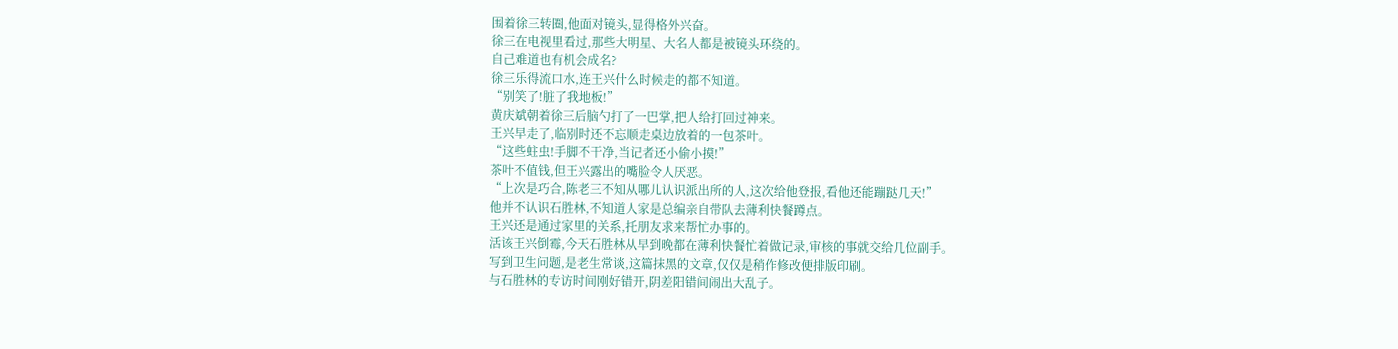围着徐三转圈,他面对镜头,显得格外兴奋。
徐三在电视里看过,那些大明星、大名人都是被镜头环绕的。
自己难道也有机会成名?
徐三乐得流口水,连王兴什么时候走的都不知道。
“别笑了!脏了我地板!”
黄庆斌朝着徐三后脑勺打了一巴掌,把人给打回过神来。
王兴早走了,临别时还不忘顺走桌边放着的一包茶叶。
“这些蛀虫!手脚不干净,当记者还小偷小摸!”
茶叶不值钱,但王兴露出的嘴脸令人厌恶。
“上次是巧合,陈老三不知从哪儿认识派出所的人,这次给他登报,看他还能蹦跶几天!”
他并不认识石胜林,不知道人家是总编亲自带队去薄利快餐蹲点。
王兴还是通过家里的关系,托朋友求来帮忙办事的。
活该王兴倒霉,今天石胜林从早到晚都在薄利快餐忙着做记录,审核的事就交给几位副手。
写到卫生问题,是老生常谈,这篇抹黑的文章,仅仅是稍作修改便排版印刷。
与石胜林的专访时间刚好错开,阴差阳错间闹出大乱子。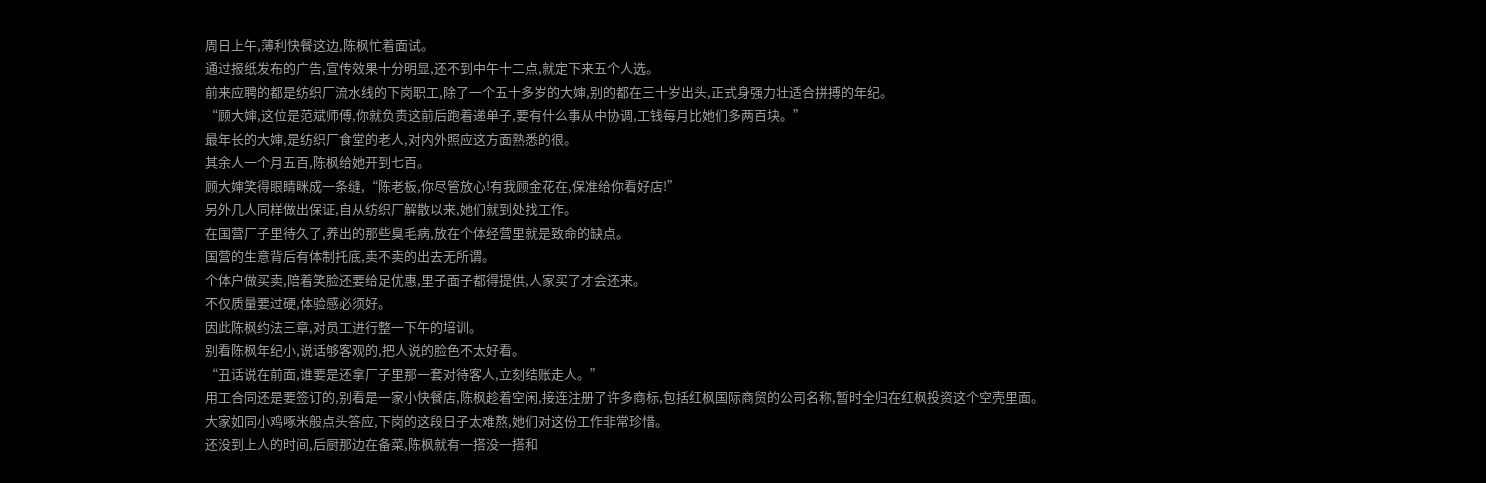周日上午,薄利快餐这边,陈枫忙着面试。
通过报纸发布的广告,宣传效果十分明显,还不到中午十二点,就定下来五个人选。
前来应聘的都是纺织厂流水线的下岗职工,除了一个五十多岁的大婶,别的都在三十岁出头,正式身强力壮适合拼搏的年纪。
“顾大婶,这位是范斌师傅,你就负责这前后跑着递单子,要有什么事从中协调,工钱每月比她们多两百块。”
最年长的大婶,是纺织厂食堂的老人,对内外照应这方面熟悉的很。
其余人一个月五百,陈枫给她开到七百。
顾大婶笑得眼睛眯成一条缝,“陈老板,你尽管放心!有我顾金花在,保准给你看好店!”
另外几人同样做出保证,自从纺织厂解散以来,她们就到处找工作。
在国营厂子里待久了,养出的那些臭毛病,放在个体经营里就是致命的缺点。
国营的生意背后有体制托底,卖不卖的出去无所谓。
个体户做买卖,陪着笑脸还要给足优惠,里子面子都得提供,人家买了才会还来。
不仅质量要过硬,体验感必须好。
因此陈枫约法三章,对员工进行整一下午的培训。
别看陈枫年纪小,说话够客观的,把人说的脸色不太好看。
“丑话说在前面,谁要是还拿厂子里那一套对待客人,立刻结账走人。”
用工合同还是要签订的,别看是一家小快餐店,陈枫趁着空闲,接连注册了许多商标,包括红枫国际商贸的公司名称,暂时全归在红枫投资这个空壳里面。
大家如同小鸡啄米般点头答应,下岗的这段日子太难熬,她们对这份工作非常珍惜。
还没到上人的时间,后厨那边在备菜,陈枫就有一搭没一搭和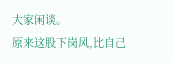大家闲谈。
原来这股下岗风,比自己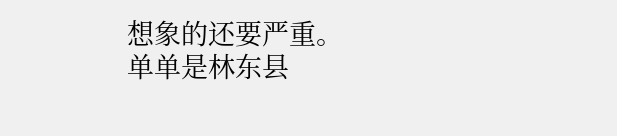想象的还要严重。
单单是林东县